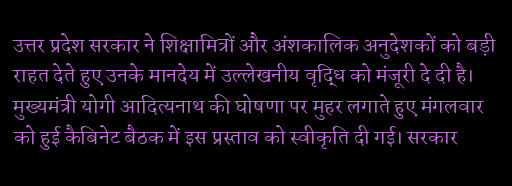उत्तर प्रदेश सरकार ने शिक्षामित्रों और अंशकालिक अनुदेशकों को बड़ी राहत देते हुए उनके मानदेय में उल्लेखनीय वृद्धि को मंजूरी दे दी है। मुख्यमंत्री योगी आदित्यनाथ की घोषणा पर मुहर लगाते हुए मंगलवार को हुई कैबिनेट बैठक में इस प्रस्ताव को स्वीकृति दी गई। सरकार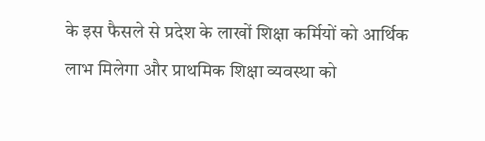के इस फैसले से प्रदेश के लाखों शिक्षा कर्मियों को आर्थिक लाभ मिलेगा और प्राथमिक शिक्षा व्यवस्था को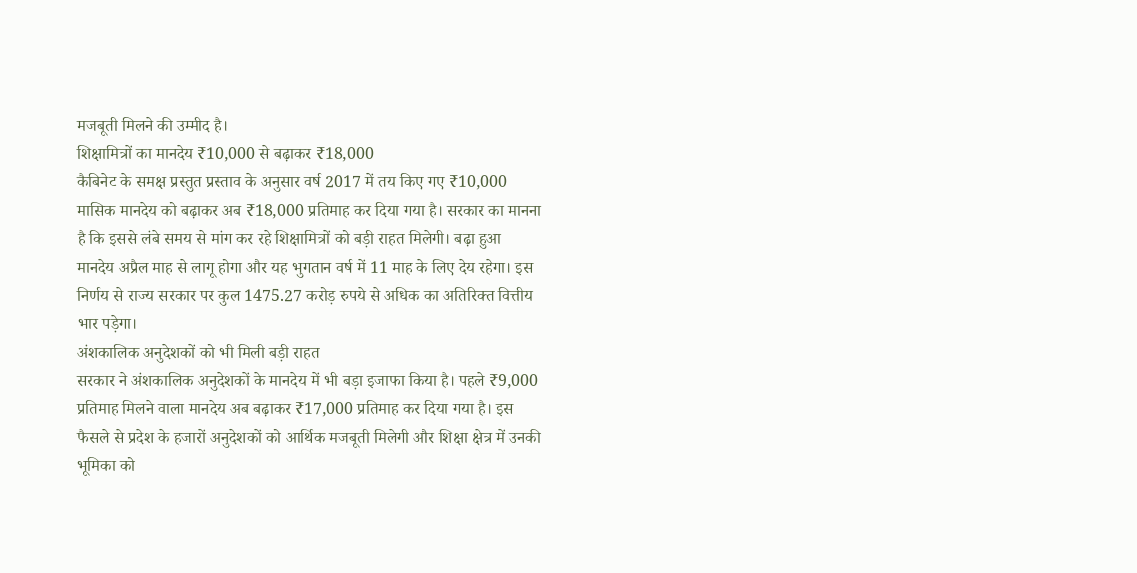मजबूती मिलने की उम्मीद है।
शिक्षामित्रों का मानदेय ₹10,000 से बढ़ाकर ₹18,000
कैबिनेट के समक्ष प्रस्तुत प्रस्ताव के अनुसार वर्ष 2017 में तय किए गए ₹10,000 मासिक मानदेय को बढ़ाकर अब ₹18,000 प्रतिमाह कर दिया गया है। सरकार का मानना है कि इससे लंबे समय से मांग कर रहे शिक्षामित्रों को बड़ी राहत मिलेगी। बढ़ा हुआ मानदेय अप्रैल माह से लागू होगा और यह भुगतान वर्ष में 11 माह के लिए देय रहेगा। इस निर्णय से राज्य सरकार पर कुल 1475.27 करोड़ रुपये से अधिक का अतिरिक्त वित्तीय भार पड़ेगा।
अंशकालिक अनुदेशकों को भी मिली बड़ी राहत
सरकार ने अंशकालिक अनुदेशकों के मानदेय में भी बड़ा इजाफा किया है। पहले ₹9,000 प्रतिमाह मिलने वाला मानदेय अब बढ़ाकर ₹17,000 प्रतिमाह कर दिया गया है। इस फैसले से प्रदेश के हजारों अनुदेशकों को आर्थिक मजबूती मिलेगी और शिक्षा क्षेत्र में उनकी भूमिका को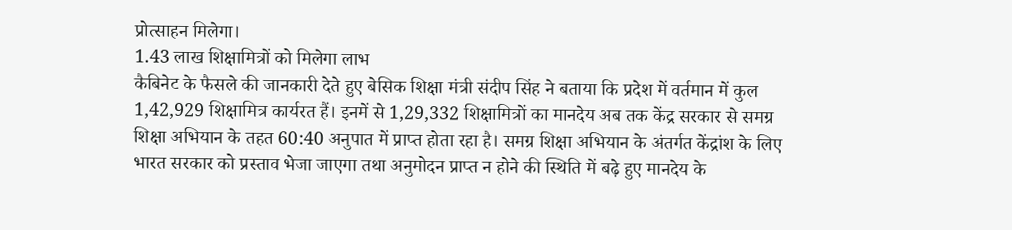प्रोत्साहन मिलेगा।
1.43 लाख शिक्षामित्रों को मिलेगा लाभ
कैबिनेट के फैसले की जानकारी देते हुए बेसिक शिक्षा मंत्री संदीप सिंह ने बताया कि प्रदेश में वर्तमान में कुल 1,42,929 शिक्षामित्र कार्यरत हैं। इनमें से 1,29,332 शिक्षामित्रों का मानदेय अब तक केंद्र सरकार से समग्र शिक्षा अभियान के तहत 60:40 अनुपात में प्राप्त होता रहा है। समग्र शिक्षा अभियान के अंतर्गत केंद्रांश के लिए भारत सरकार को प्रस्ताव भेजा जाएगा तथा अनुमोदन प्राप्त न होने की स्थिति में बढ़े हुए मानदेय के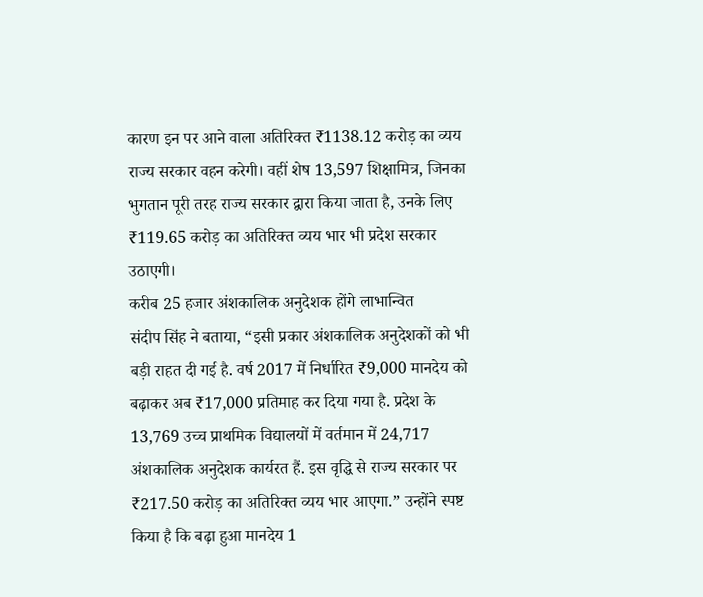कारण इन पर आने वाला अतिरिक्त ₹1138.12 करोड़ का व्यय राज्य सरकार वहन करेगी। वहीं शेष 13,597 शिक्षामित्र, जिनका भुगतान पूरी तरह राज्य सरकार द्वारा किया जाता है, उनके लिए ₹119.65 करोड़ का अतिरिक्त व्यय भार भी प्रदेश सरकार उठाएगी।
करीब 25 हजार अंशकालिक अनुदेशक होंगे लाभान्वित
संदीप सिंह ने बताया, “इसी प्रकार अंशकालिक अनुदेशकों को भी बड़ी राहत दी गई है. वर्ष 2017 में निर्धारित ₹9,000 मानदेय को बढ़ाकर अब ₹17,000 प्रतिमाह कर दिया गया है. प्रदेश के 13,769 उच्च प्राथमिक विद्यालयों में वर्तमान में 24,717 अंशकालिक अनुदेशक कार्यरत हैं. इस वृद्धि से राज्य सरकार पर ₹217.50 करोड़ का अतिरिक्त व्यय भार आएगा.” उन्होंने स्पष्ट किया है कि बढ़ा हुआ मानदेय 1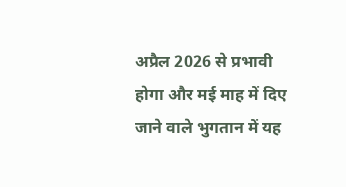अप्रैल 2026 से प्रभावी होगा और मई माह में दिए जाने वाले भुगतान में यह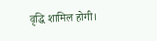वृद्धि शामिल होगी।